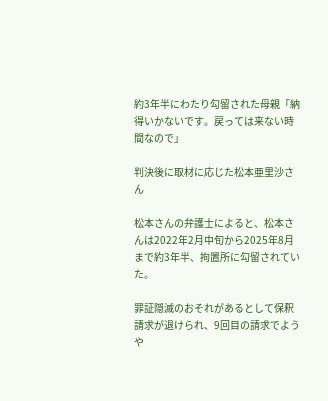約3年半にわたり勾留された母親「納得いかないです。戻っては来ない時間なので」

判決後に取材に応じた松本亜里沙さん

松本さんの弁護士によると、松本さんは2022年2月中旬から2025年8月まで約3年半、拘置所に勾留されていた。

罪証隠滅のおそれがあるとして保釈請求が退けられ、9回目の請求でようや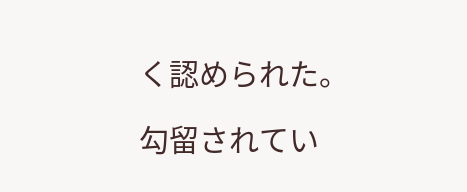く認められた。

勾留されてい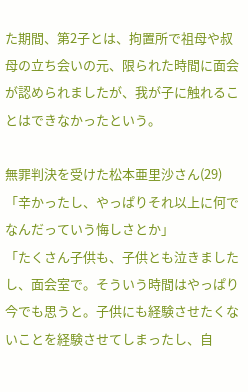た期間、第2子とは、拘置所で祖母や叔母の立ち会いの元、限られた時間に面会が認められましたが、我が子に触れることはできなかったという。

無罪判決を受けた松本亜里沙さん(29)
「辛かったし、やっぱりそれ以上に何でなんだっていう悔しさとか」
「たくさん子供も、子供とも泣きましたし、面会室で。そういう時間はやっぱり今でも思うと。子供にも経験させたくないことを経験させてしまったし、自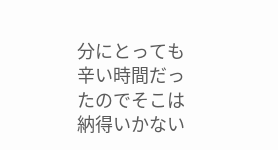分にとっても辛い時間だったのでそこは納得いかない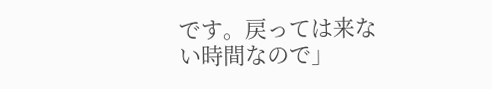です。戻っては来ない時間なので」